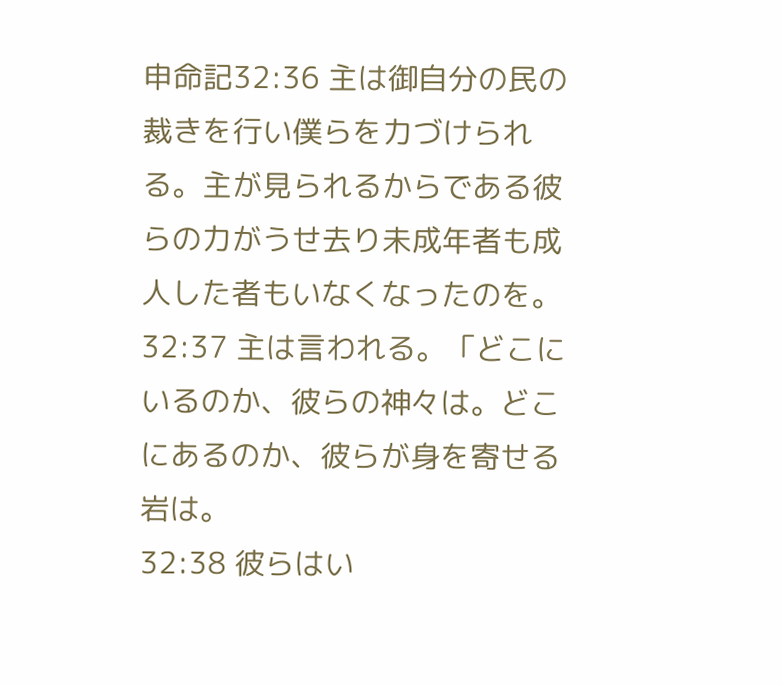申命記32:36 主は御自分の民の裁きを行い僕らを力づけられる。主が見られるからである彼らの力がうせ去り未成年者も成人した者もいなくなったのを。
32:37 主は言われる。「どこにいるのか、彼らの神々は。どこにあるのか、彼らが身を寄せる岩は。
32:38 彼らはい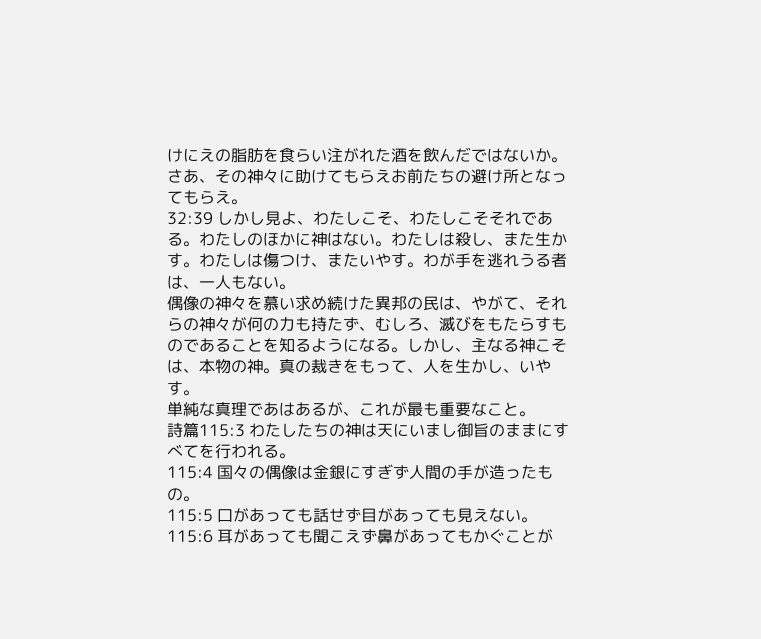けにえの脂肪を食らい注がれた酒を飲んだではないか。さあ、その神々に助けてもらえお前たちの避け所となってもらえ。
32:39 しかし見よ、わたしこそ、わたしこそそれである。わたしのほかに神はない。わたしは殺し、また生かす。わたしは傷つけ、またいやす。わが手を逃れうる者は、一人もない。
偶像の神々を慕い求め続けた異邦の民は、やがて、それらの神々が何の力も持たず、むしろ、滅びをもたらすものであることを知るようになる。しかし、主なる神こそは、本物の神。真の裁きをもって、人を生かし、いやす。
単純な真理であはあるが、これが最も重要なこと。
詩篇115:3 わたしたちの神は天にいまし御旨のままにすべてを行われる。
115:4 国々の偶像は金銀にすぎず人間の手が造ったもの。
115:5 口があっても話せず目があっても見えない。
115:6 耳があっても聞こえず鼻があってもかぐことが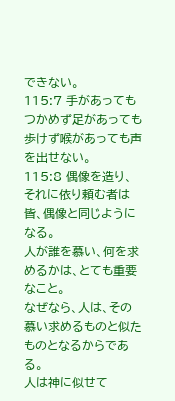できない。
115:7 手があってもつかめず足があっても歩けず喉があっても声を出せない。
115:8 偶像を造り、それに依り頼む者は皆、偶像と同じようになる。
人が誰を慕い、何を求めるかは、とても重要なこと。
なぜなら、人は、その慕い求めるものと似たものとなるからである。
人は神に似せて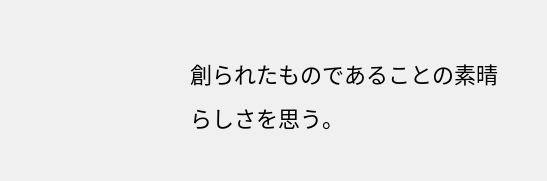創られたものであることの素晴らしさを思う。